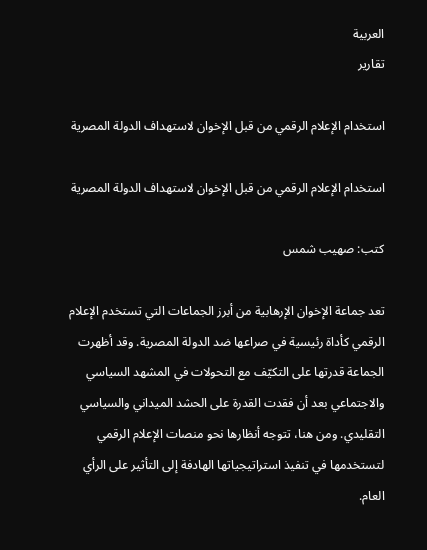العربية
تقارير

استخدام الإعلام الرقمي من قبل الإخوان لاستهداف الدولة المصرية

استخدام الإعلام الرقمي من قبل الإخوان لاستهداف الدولة المصرية

كتب: صهيب شمس

تعد جماعة الإخوان الإرهابية من أبرز الجماعات التي تستخدم الإعلام الرقمي كأداة رئيسية في صراعها ضد الدولة المصرية. وقد أظهرت الجماعة قدرتها على التكيّف مع التحولات في المشهد السياسي والاجتماعي بعد أن فقدت القدرة على الحشد الميداني والسياسي التقليدي. ومن هنا، تتوجه أنظارها نحو منصات الإعلام الرقمي لتستخدمها في تنفيذ استراتيجياتها الهادفة إلى التأثير على الرأي العام.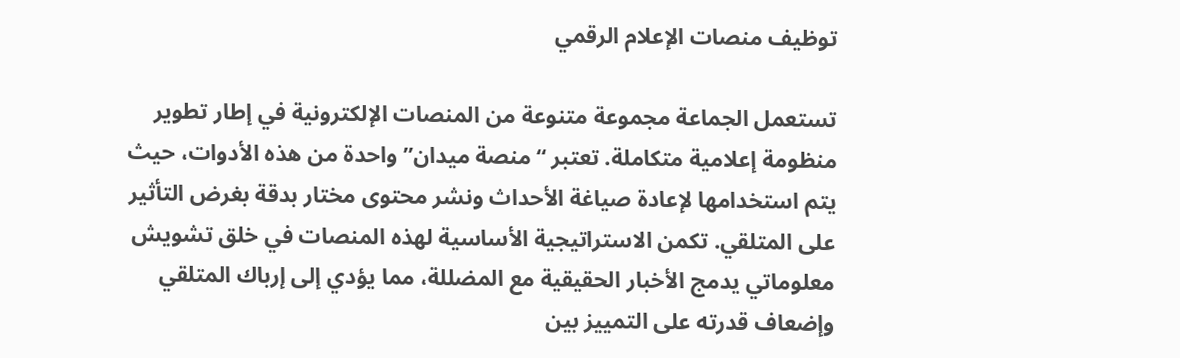توظيف منصات الإعلام الرقمي

تستعمل الجماعة مجموعة متنوعة من المنصات الإلكترونية في إطار تطوير منظومة إعلامية متكاملة. تعتبر “منصة ميدان” واحدة من هذه الأدوات، حيث يتم استخدامها لإعادة صياغة الأحداث ونشر محتوى مختار بدقة بغرض التأثير على المتلقي. تكمن الاستراتيجية الأساسية لهذه المنصات في خلق تشويش معلوماتي يدمج الأخبار الحقيقية مع المضللة، مما يؤدي إلى إرباك المتلقي وإضعاف قدرته على التمييز بين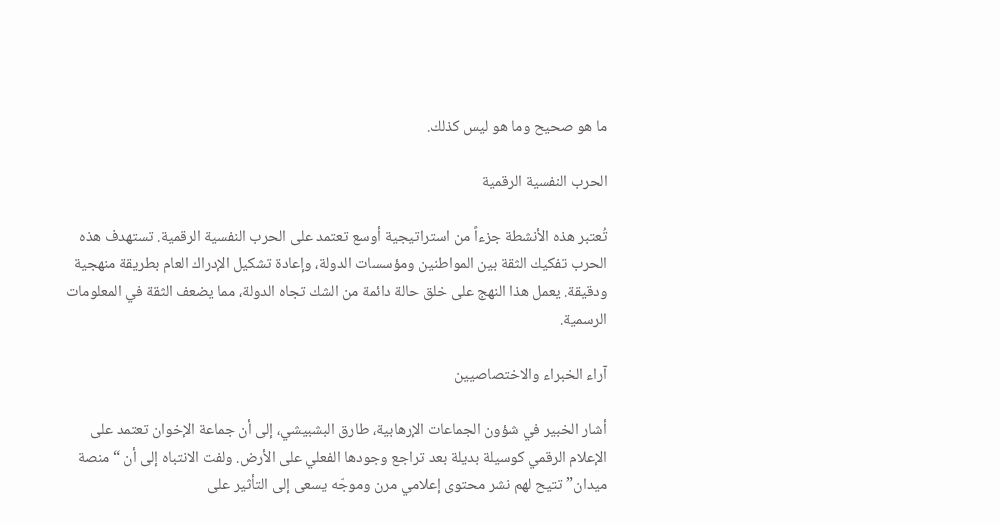ما هو صحيح وما هو ليس كذلك.

الحرب النفسية الرقمية

تُعتبر هذه الأنشطة جزءاً من استراتيجية أوسع تعتمد على الحرب النفسية الرقمية. تستهدف هذه الحرب تفكيك الثقة بين المواطنين ومؤسسات الدولة، وإعادة تشكيل الإدراك العام بطريقة منهجية ودقيقة. يعمل هذا النهج على خلق حالة دائمة من الشك تجاه الدولة، مما يضعف الثقة في المعلومات الرسمية.

آراء الخبراء والاختصاصيين

أشار الخبير في شؤون الجماعات الإرهابية، طارق البشبيشي، إلى أن جماعة الإخوان تعتمد على الإعلام الرقمي كوسيلة بديلة بعد تراجع وجودها الفعلي على الأرض. ولفت الانتباه إلى أن “منصة ميدان” تتيح لهم نشر محتوى إعلامي مرن وموجّه يسعى إلى التأثير على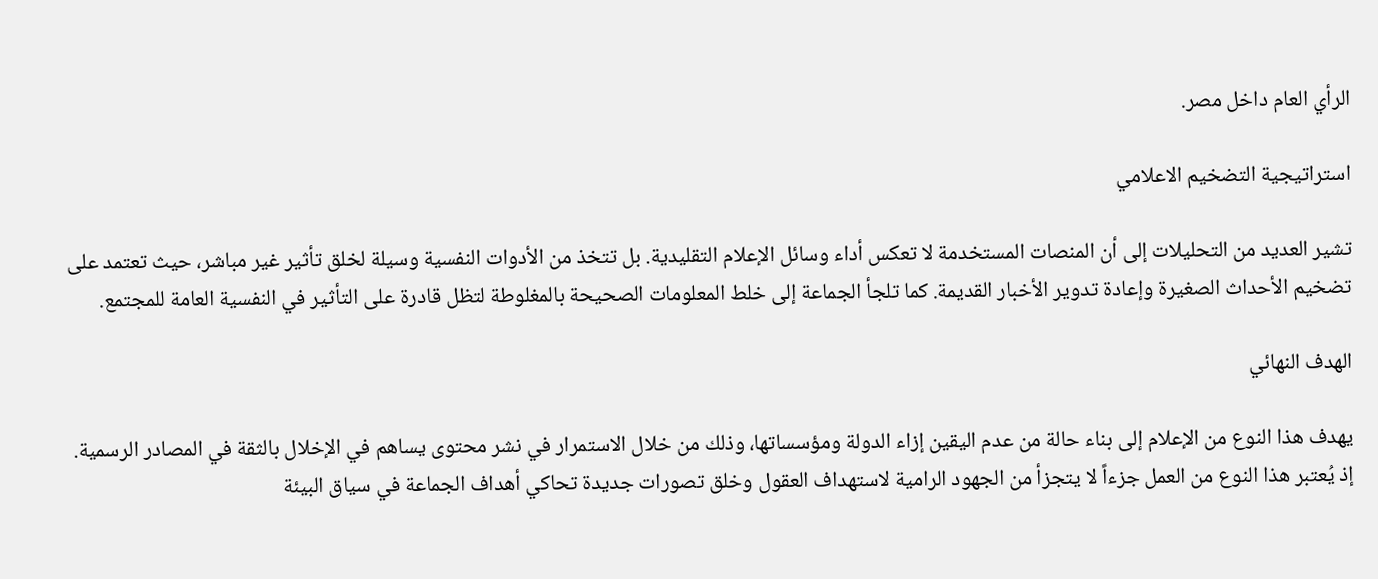الرأي العام داخل مصر.

استراتيجية التضخيم الاعلامي

تشير العديد من التحليلات إلى أن المنصات المستخدمة لا تعكس أداء وسائل الإعلام التقليدية. بل تتخذ من الأدوات النفسية وسيلة لخلق تأثير غير مباشر، حيث تعتمد على تضخيم الأحداث الصغيرة وإعادة تدوير الأخبار القديمة. كما تلجأ الجماعة إلى خلط المعلومات الصحيحة بالمغلوطة لتظل قادرة على التأثير في النفسية العامة للمجتمع.

الهدف النهائي

يهدف هذا النوع من الإعلام إلى بناء حالة من عدم اليقين إزاء الدولة ومؤسساتها، وذلك من خلال الاستمرار في نشر محتوى يساهم في الإخلال بالثقة في المصادر الرسمية. إذ يُعتبر هذا النوع من العمل جزءاً لا يتجزأ من الجهود الرامية لاستهداف العقول وخلق تصورات جديدة تحاكي أهداف الجماعة في سياق البيئة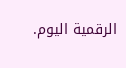الرقمية اليوم.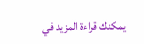يمكنك قراءة المزيد في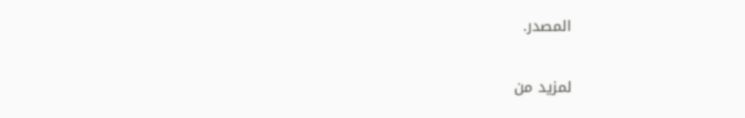المصدر.

لمزيد من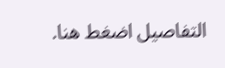التفاصيل اضغط هنا.